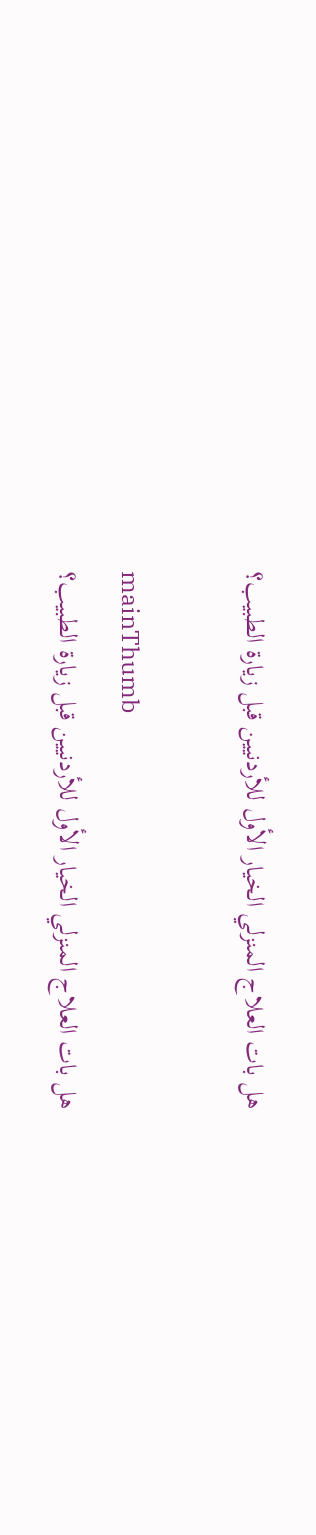هل بات العلاج المنزلي الخيار الأول للأردنيين قبل زيارة الطبيب؟

mainThumb
هل بات العلاج المنزلي الخيار الأول للأردنيين قبل زيارة الطبيب؟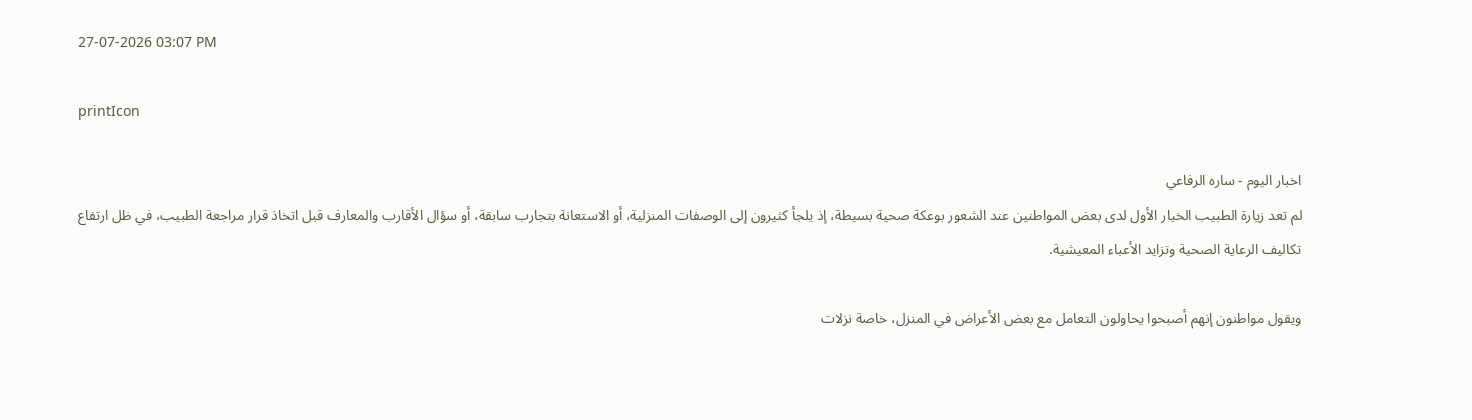27-07-2026 03:07 PM

printIcon

اخبار اليوم - ساره الرفاعي
لم تعد زيارة الطبيب الخيار الأول لدى بعض المواطنين عند الشعور بوعكة صحية بسيطة، إذ يلجأ كثيرون إلى الوصفات المنزلية، أو الاستعانة بتجارب سابقة، أو سؤال الأقارب والمعارف قبل اتخاذ قرار مراجعة الطبيب، في ظل ارتفاع تكاليف الرعاية الصحية وتزايد الأعباء المعيشية.

ويقول مواطنون إنهم أصبحوا يحاولون التعامل مع بعض الأعراض في المنزل، خاصة نزلات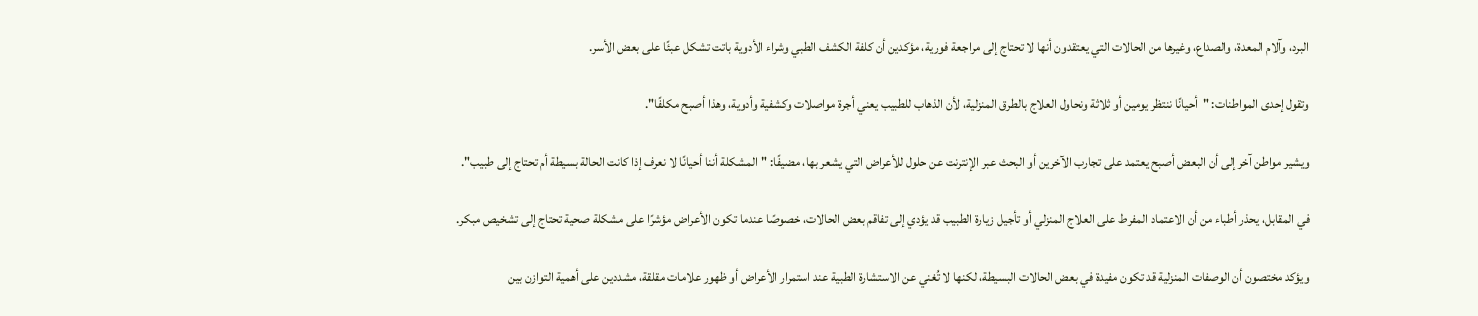البرد، وآلام المعدة، والصداع، وغيرها من الحالات التي يعتقدون أنها لا تحتاج إلى مراجعة فورية، مؤكدين أن كلفة الكشف الطبي وشراء الأدوية باتت تشكل عبئًا على بعض الأسر.

وتقول إحدى المواطنات: "أحيانًا ننتظر يومين أو ثلاثة ونحاول العلاج بالطرق المنزلية، لأن الذهاب للطبيب يعني أجرة مواصلات وكشفية وأدوية، وهذا أصبح مكلفًا".

ويشير مواطن آخر إلى أن البعض أصبح يعتمد على تجارب الآخرين أو البحث عبر الإنترنت عن حلول للأعراض التي يشعر بها، مضيفًا: "المشكلة أننا أحيانًا لا نعرف إذا كانت الحالة بسيطة أم تحتاج إلى طبيب".

في المقابل، يحذر أطباء من أن الاعتماد المفرط على العلاج المنزلي أو تأجيل زيارة الطبيب قد يؤدي إلى تفاقم بعض الحالات، خصوصًا عندما تكون الأعراض مؤشرًا على مشكلة صحية تحتاج إلى تشخيص مبكر.

ويؤكد مختصون أن الوصفات المنزلية قد تكون مفيدة في بعض الحالات البسيطة، لكنها لا تُغني عن الاستشارة الطبية عند استمرار الأعراض أو ظهور علامات مقلقة، مشددين على أهمية التوازن بين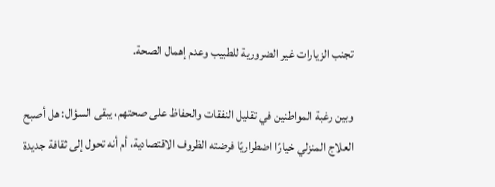تجنب الزيارات غير الضرورية للطبيب وعدم إهمال الصحة.

وبين رغبة المواطنين في تقليل النفقات والحفاظ على صحتهم، يبقى السؤال: هل أصبح العلاج المنزلي خيارًا اضطراريًا فرضته الظروف الاقتصادية، أم أنه تحول إلى ثقافة جديدة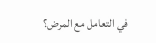في التعامل مع المرض؟